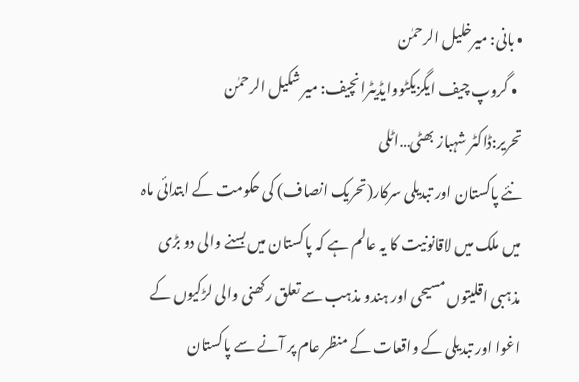• بانی: میرخلیل الرحمٰن
  • گروپ چیف ایگزیکٹووایڈیٹرانچیف: میر شکیل الرحمٰن
تحریر:ڈاکٹر شہباز بھٹی…اٹلی
نئے پاکستان اور تبدیلی سرکار(تحریک انصاف) کی حکومت کے ابتدائی ماہ میں ملک میں لاقانونیت کا یہ عالم ہے کہ پاکستان میں بسنے والی دو بڑی مذہبی اقلیتوں مسیحی اور ہندو مذہب سے تعلق رکھنی والی لڑکیوں کے اغوا اور تبدیلی کے واقعات کے منظر عام پر آنے سے پاکستان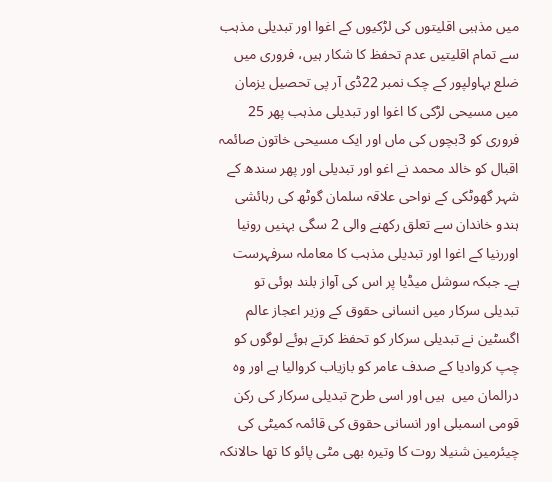میں مذہبی اقلیتوں کی لڑکیوں کے اغوا اور تبدیلی مذہب سے تمام اقلیتیں عدم تحفظ کا شکار ہیں، فروری میں ضلع بہاولپور کے چک نمبر 22ڈی آر پی تحصیل یزمان میں مسیحی لڑکی کا اغوا اور تبدیلی مذہب پھر 25 فروری کو 3بچوں کی ماں اور ایک مسیحی خاتون صائمہ اقبال کو خالد محمد نے اغو اور تبدیلی اور پھر سندھ کے شہر گھوٹکی کے نواحی علاقہ سلمان گوٹھ کی رہائشی ہندو خاندان سے تعلق رکھنے والی 2 سگی بہنیں رونیا اوررنیا کے اغوا اور تبدیلی مذہب کا معاملہ سرفہرست ہے۔ جبکہ سوشل میڈیا پر اس کی آواز بلند ہوئی تو تبدیلی سرکار میں انسانی حقوق کے وزیر اعجاز عالم اگسٹین نے تبدیلی سرکار کو تحفظ کرتے ہوئے لوگوں کو چپ کروادیا کے صدف عامر کو بازیاب کروالیا ہے اور وہ درالمان میں  ہیں اور اسی طرح تبدیلی سرکار کی رکن قومی اسمبلی اور انسانی حقوق کی قائمہ کمیٹی کی چیئرمین شنیلا روت کا وتیرہ بھی مٹی پائو کا تھا حالانکہ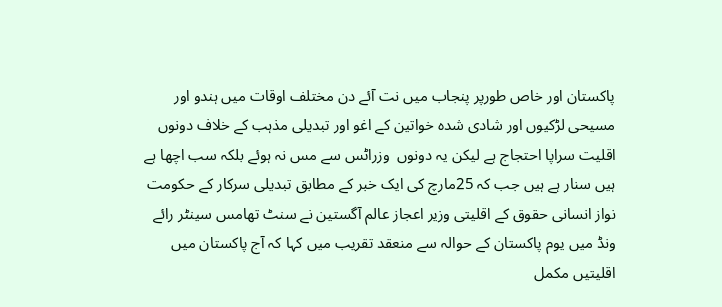پاکستان اور خاص طورپر پنجاب میں نت آئے دن مختلف اوقات میں ہندو اور مسیحی لڑکیوں اور شادی شدہ خواتین کے اغو اور تبدیلی مذہب کے خلاف دونوں اقلیت سراپا احتجاج ہے لیکن یہ دونوں  وزراٹس سے مس نہ ہوئے بلکہ سب اچھا ہے ہیں سنار ہے ہیں جب کہ 25مارچ کی ایک خبر کے مطابق تبدیلی سرکار کے حکومت نواز انسانی حقوق کے اقلیتی وزیر اعجاز عالم آگستین نے سنٹ تھامس سینٹر رائے ونڈ میں یوم پاکستان کے حوالہ سے منعقد تقریب میں کہا کہ آج پاکستان میں اقلیتیں مکمل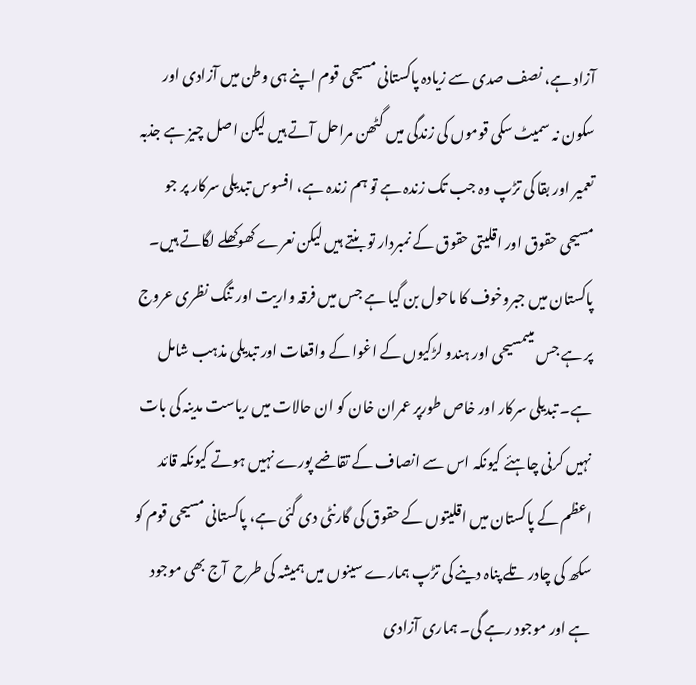آزاد ہے، نصف صدی سے زیادہ پاکستانی مسیحی قوم اپنے ہی وطن میں آزادی اور سکون نہ سمیٹ سکی قوموں کی زندگی میں گٹھن مراحل آتے ہیں لیکن اصل چیز ہے جذبہ تعمیر اور بقا کی تڑپ وہ جب تک زندہ ہے تو ہم زندہ ہے، افسوس تبدیلی سرکار پر جو مسیحی حقوق اور اقلیتی حقوق کے نمبردار تو بنتے ہیں لیکن نعرے کھوکھلے لگاتے ہیں۔ پاکستان میں جبروخوف کا ماحول بن گیا ہے جس میں فرقہ واریت اور تنگ نظری عروج پر ہے جس میںمسیحی اور ہندو لڑکیوں کے اغوا کے واقعات اور تبدیلی مذہب شامل ہے۔ تبدیلی سرکار اور خاص طورپر عمران خان کو ان حالات میں ریاست مدینہ کی بات نہیں کرنی چاہئے کیونکہ اس سے انصاف کے تقاضے پورے نہیں ہوتے کیونکہ قائد اعظم کے پاکستان میں اقلیتوں کے حقوق کی گارنٹی دی گئی ہے، پاکستانی مسیحی قوم کو سکھ کی چادر تلے پناہ دینے کی تڑپ ہمارے سینوں میں ہمیشہ کی طرح  آج بھی موجود ہے اور موجود رہے گی۔ ہماری آزادی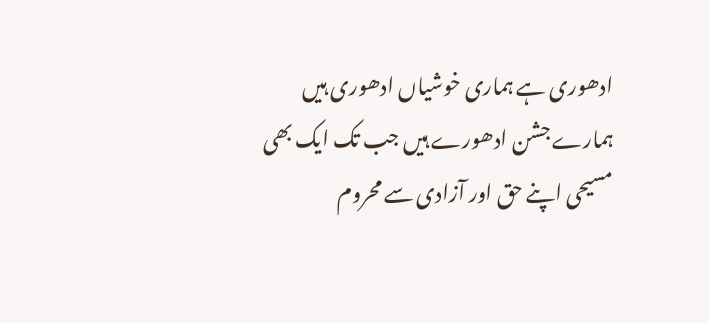ادھوری ہے ہماری خوشیاں ادھوری ہیں ہمارے جشن ادھورے ہیں جب تک ایک بھی مسیحی اپنے حق اور آزادی سے محروم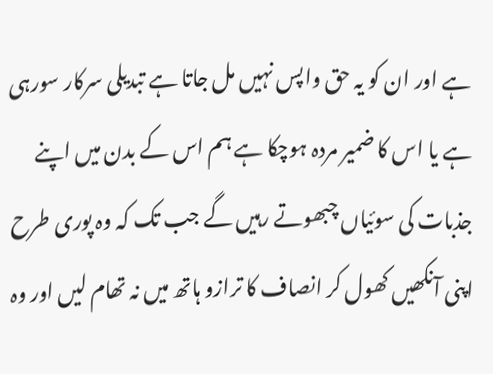ہے اور ان کو یہ حق واپس نہیں مل جاتا ہے تبدیلی سرکار سورہی ہے یا اس کا ضمیر مردہ ہوچکا ہے ہم اس کے بدن میں اپنے جذبات کی سوئیاں چبھوتے رہیں گے جب تک کہ وہ پوری طرح اپنی آنکھیں کھول کر انصاف کا ترازو ہاتھ میں نہ تھام لیں اور وہ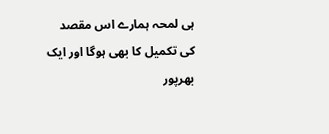ہی لمحہ ہمارے اس مقصد کی تکمیل کا بھی ہوگا اور ایک بھرپور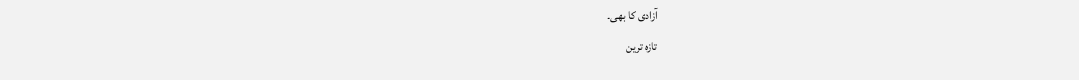آزادی کا بھی۔
تازہ ترین